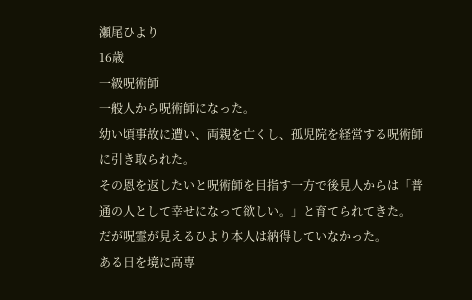瀬尾ひより
16歳
一級呪術師
一般人から呪術師になった。
幼い頃事故に遭い、両親を亡くし、孤児院を経営する呪術師に引き取られた。
その恩を返したいと呪術師を目指す一方で後見人からは「普通の人として幸せになって欲しい。」と育てられてきた。
だが呪霊が見えるひより本人は納得していなかった。
ある日を境に高専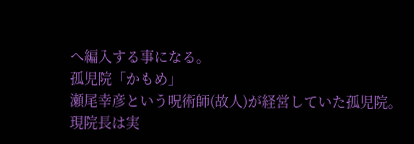へ編入する事になる。
孤児院「かもめ」
瀬尾幸彦という呪術師(故人)が経営していた孤児院。
現院長は実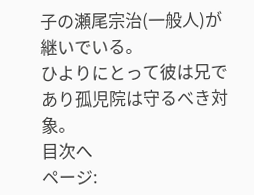子の瀬尾宗治(一般人)が継いでいる。
ひよりにとって彼は兄であり孤児院は守るべき対象。
目次へ
ページ: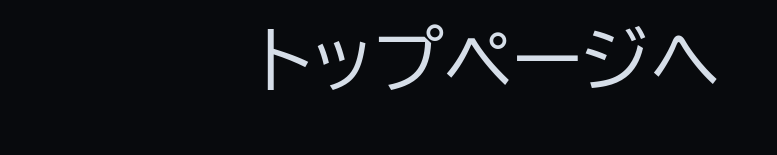トップページへ